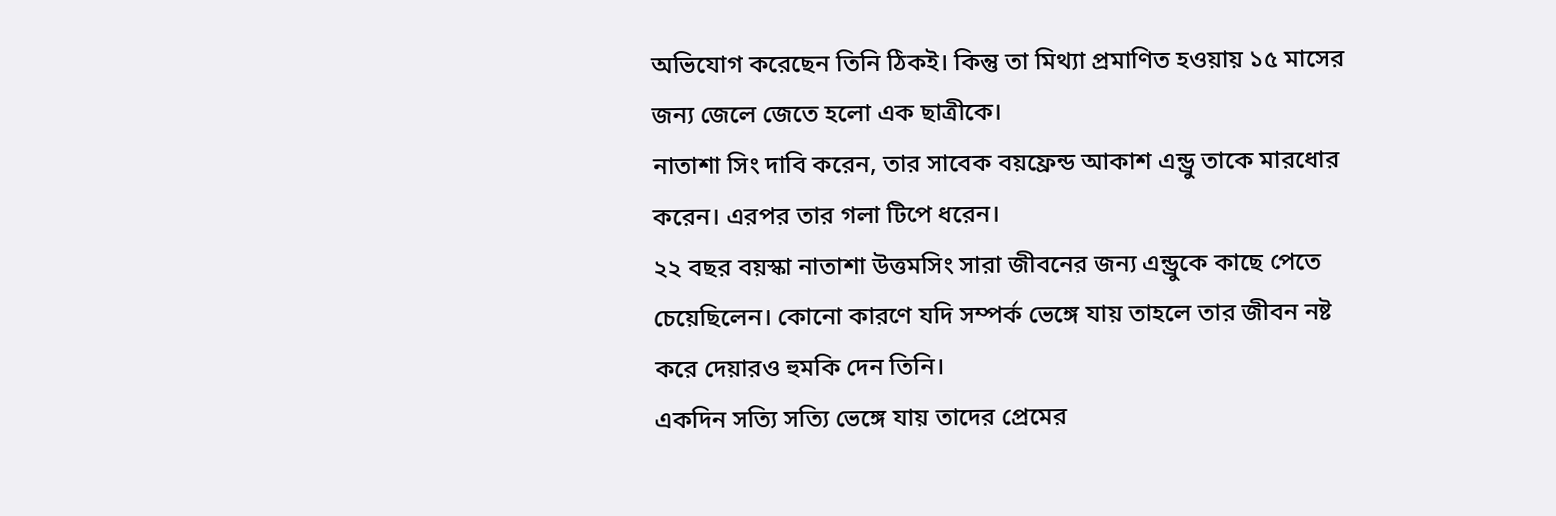অভিযোগ করেছেন তিনি ঠিকই। কিন্তু তা মিথ্যা প্রমাণিত হওয়ায় ১৫ মাসের জন্য জেলে জেতে হলো এক ছাত্রীকে।
নাতাশা সিং দাবি করেন, তার সাবেক বয়ফ্রেন্ড আকাশ এন্ড্রু তাকে মারধোর করেন। এরপর তার গলা টিপে ধরেন।
২২ বছর বয়স্কা নাতাশা উত্তমসিং সারা জীবনের জন্য এন্ড্রুকে কাছে পেতে চেয়েছিলেন। কোনো কারণে যদি সম্পর্ক ভেঙ্গে যায় তাহলে তার জীবন নষ্ট করে দেয়ারও হুমকি দেন তিনি।
একদিন সত্যি সত্যি ভেঙ্গে যায় তাদের প্রেমের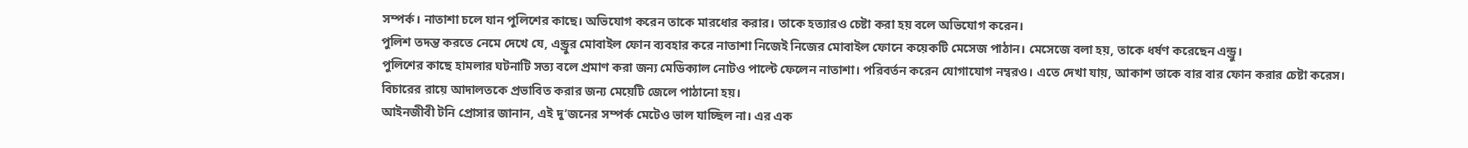সম্পর্ক। নাতাশা চলে যান পুলিশের কাছে। অভিযোগ করেন তাকে মারধোর করার। তাকে হত্যারও চেষ্টা করা হয় বলে অভিযোগ করেন।
পুলিশ তদন্ত করতে নেমে দেখে যে, এন্ড্রুর মোবাইল ফোন ব্যবহার করে নাতাশা নিজেই নিজের মোবাইল ফোনে কয়েকটি মেসেজ পাঠান। মেসেজে বলা হয়, তাকে ধর্ষণ করেছেন এন্ড্রু।
পুলিশের কাছে হামলার ঘটনাটি সত্য বলে প্রমাণ করা জন্য মেডিক্যাল নোটও পাল্টে ফেলেন নাতাশা। পরিবর্তন করেন যোগাযোগ নম্বরও। এতে দেখা যায়, আকাশ তাকে বার বার ফোন করার চেষ্টা করেস।
বিচারের রায়ে আদালতকে প্রভাবিত করার জন্য মেয়েটি জেলে পাঠানো হয়।
আইনজীবী টনি প্রোসার জানান, এই দু’জনের সম্পর্ক মেটেও ভাল যাচ্ছিল না। এর এক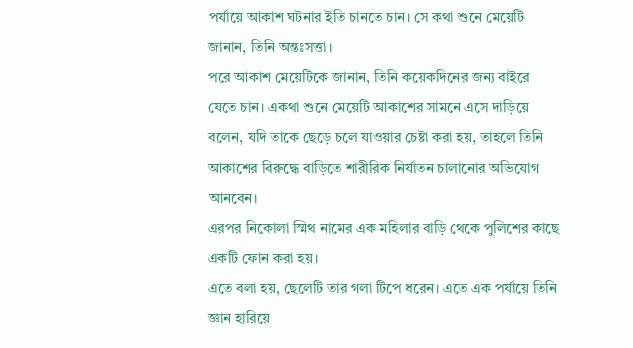পর্যায়ে আকাশ ঘটনার ইতি চানতে চান। সে কথা শুনে মেয়েটি জানান, তিনি অন্তঃসত্তা।
পরে আকাশ মেয়েটিকে জানান, তিনি কয়েকদিনের জন্য বাইরে যেতে চান। একথা শুনে মেয়েটি আকাশের সামনে এসে দাড়িয়ে বলেন, যদি তাকে ছেড়ে চলে যাওয়ার চেষ্টা করা হয়, তাহলে তিনি আকাশের বিরুদ্ধে বাড়িতে শারীরিক নির্যাতন চালানোর অভিযোগ আনবেন।
এরপর নিকোলা স্মিথ নামের এক মহিলার বাড়ি থেকে পুলিশের কাছে একটি ফোন করা হয়।
এতে বলা হয়, ছেলেটি তার গলা টিপে ধরেন। এতে এক পর্যায়ে তিনি জ্ঞান হারিয়ে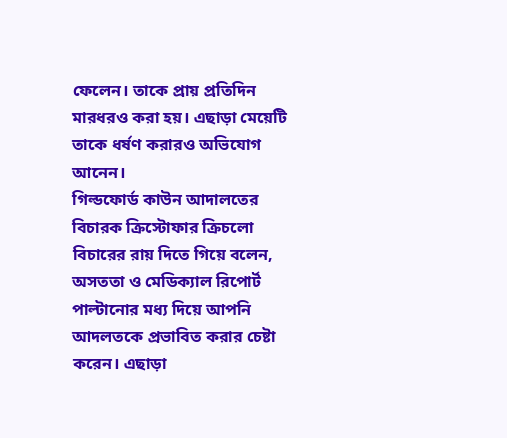ফেলেন। তাকে প্রায় প্রতিদিন মারধরও করা হয়। এছাড়া মেয়েটি তাকে ধর্ষণ করারও অভিযোগ আনেন।
গিল্ডফোর্ড কাউন আদালতের বিচারক ক্রিস্টোফার ক্রিচলো বিচারের রায় দিতে গিয়ে বলেন, অসততা ও মেডিক্যাল রিপোর্ট পাল্টানোর মধ্য দিয়ে আপনি আদলতকে প্রভাবিত করার চেষ্টা করেন। এছাড়া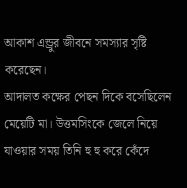আকাশ এন্ড্রুর জীবনে সমস্যার সৃষ্টি করেছেন।
আদালত কক্ষের পেছন দিকে বসেছিলেন মেয়েটি মা। উত্তমসিংকে জেলে নিয়ে যাওয়ার সময় তিনি হু হু করে কেঁদে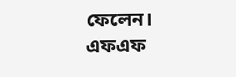ফেলেন।
এফএফ